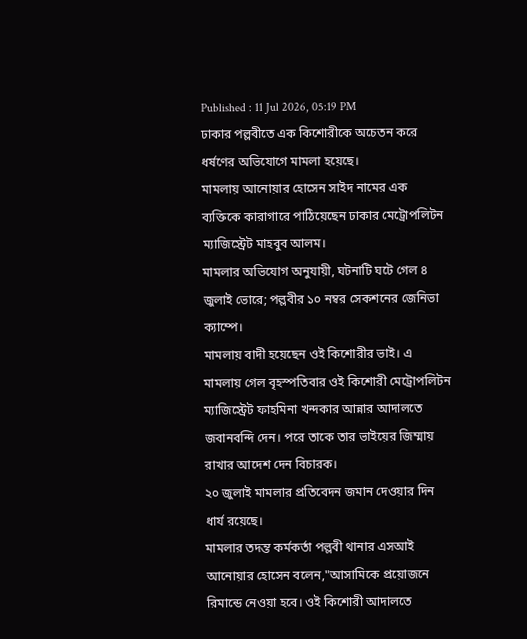Published : 11 Jul 2026, 05:19 PM
ঢাকার পল্লবীতে এক কিশোরীকে অচেতন করে ধর্ষণের অভিযোগে মামলা হয়েছে।
মামলায় আনোয়ার হোসেন সাইদ নামের এক ব্যক্তিকে কারাগারে পাঠিয়েছেন ঢাকার মেট্রোপলিটন ম্যাজিস্ট্রেট মাহবুব আলম।
মামলার অভিযোগ অনুযায়ী, ঘটনাটি ঘটে গেল ৪ জুলাই ভোরে; পল্লবীর ১০ নম্বর সেকশনের জেনিভা ক্যাম্পে।
মামলায় বাদী হয়েছেন ওই কিশোরীর ভাই। এ মামলায় গেল বৃহস্পতিবার ওই কিশোরী মেট্রোপলিটন ম্যাজিস্ট্রেট ফাহমিনা খন্দকার আন্নার আদালতে জবানবন্দি দেন। পরে তাকে তার ভাইয়ের জিম্মায় রাখার আদেশ দেন বিচারক।
২০ জুলাই মামলার প্রতিবেদন জমান দেওয়ার দিন ধার্য রয়েছে।
মামলার তদন্ত কর্মকর্তা পল্লবী থানার এসআই আনোয়ার হোসেন বলেন,"আসামিকে প্রয়োজনে রিমান্ডে নেওয়া হবে। ওই কিশোরী আদালতে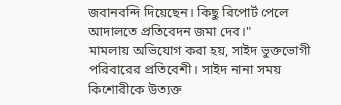জবানবন্দি দিয়েছেন। কিছু রিপোর্ট পেলে আদালতে প্রতিবেদন জমা দেব।"
মামলায় অভিযোগ করা হয়, সাইদ ভুক্তভোগী পরিবারের প্রতিবেশী। সাইদ নানা সময় কিশোরীকে উত্যক্ত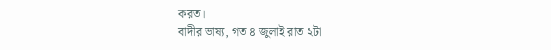করত।
বাদীর ভাষ্য, গত ৪ জুলাই রাত ২টা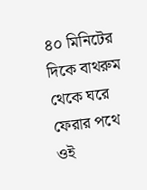৪০ মিনিটের দিকে বাথরুম থেকে ঘরে ফেরার পথে ওই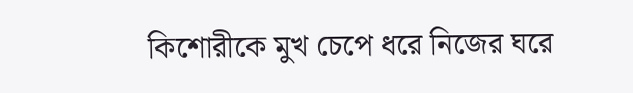কিশোরীকে মুখ চেপে ধরে নিজের ঘরে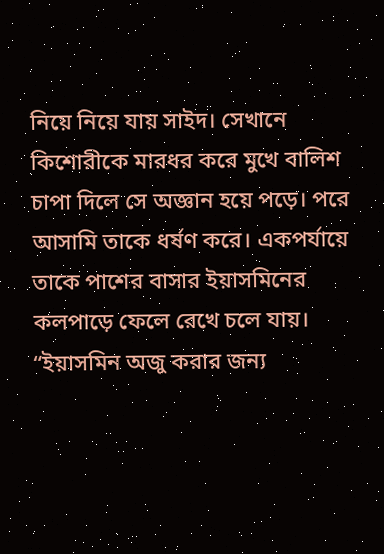নিয়ে নিয়ে যায় সাইদ। সেখানে কিশোরীকে মারধর করে মুখে বালিশ চাপা দিলে সে অজ্ঞান হয়ে পড়ে। পরে আসামি তাকে ধর্ষণ করে। একপর্যায়ে তাকে পাশের বাসার ইয়াসমিনের কলপাড়ে ফেলে রেখে চলে যায়।
“ইয়াসমিন অজু করার জন্য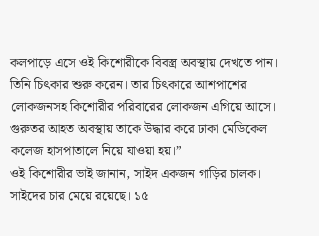কলপাড়ে এসে ওই কিশোরীকে বিবস্ত্র অবস্থায় দেখতে পান। তিনি চিৎকার শুরু করেন। তার চিৎকারে আশপাশের লোকজনসহ কিশোরীর পরিবারের লোকজন এগিয়ে আসে। গুরুতর আহত অবস্থায় তাকে উদ্ধার করে ঢাকা মেডিকেল কলেজ হাসপাতালে নিয়ে যাওয়া হয়।”
ওই কিশোরীর ভাই জানান, সাইদ একজন গাড়ির চালক। সাইদের চার মেয়ে রয়েছে। ১৫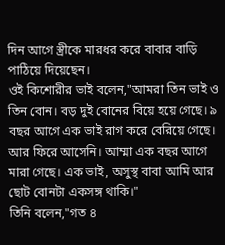দিন আগে স্ত্রীকে মারধর করে বাবার বাড়ি পাঠিয়ে দিয়েছেন।
ওই কিশোরীর ভাই বলেন,"আমরা তিন ভাই ও তিন বোন। বড় দুই বোনের বিয়ে হয়ে গেছে। ৯ বছর আগে এক ভাই রাগ করে বেরিয়ে গেছে। আর ফিরে আসেনি। আম্মা এক বছর আগে মারা গেছে। এক ভাই, অসুস্থ বাবা আমি আর ছোট বোনটা একসঙ্গ থাকি।"
তিনি বলেন,"গত ৪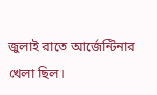জুলাই রাতে আর্জেন্টিনার খেলা ছিল।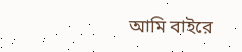আমি বাইরে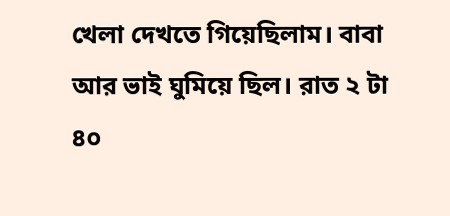খেলা দেখতে গিয়েছিলাম। বাবা আর ভাই ঘুমিয়ে ছিল। রাত ২ টা ৪০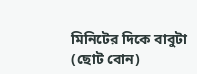মিনিটের দিকে বাবুটা (ছোট বোন)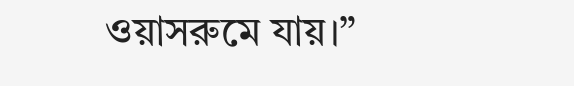ওয়াসরুমে যায়।”